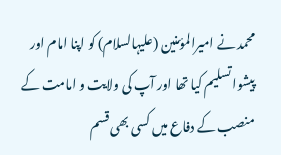محمد نے امیرالمؤمنین (علیہالسلام) کو اپنا امام اور پیشوا تسلیم کیا تھا اور آپ کی ولایت و امامت کے منصب کے دفاع میں کسی بھی قسم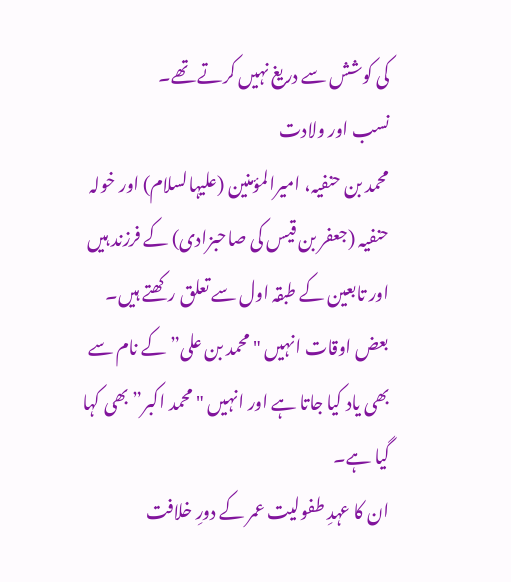کی کوشش سے دریغ نہیں کرتے تھے۔
نسب اور ولادت
محمد بن حنفیہ، امیرالمؤمنین (علیہالسلام) اور خولہ حنفیہ (جعفر بن قیس کی صاحبزادی) کے فرزند ہیں اور تابعین کے طبقہ اول سے تعلق رکھتے ہیں۔ بعض اوقات انہیں "محمد بن علی” کے نام سے بھی یاد کیا جاتا ہے اور انہیں "محمد اکبر” بھی کہا گیا ہے۔
ان کا عہدِ طفولیت عمر کے دورِ خلافت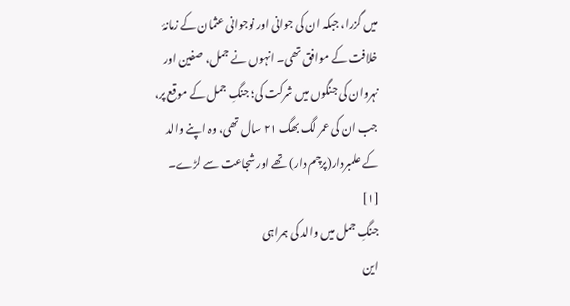میں گزرا، جبکہ ان کی جوانی اور نوجوانی عثمان کے زمانۂ خلافت کے موافق تھی۔ انہوں نے جمل، صفین اور نہروان کی جنگوں میں شرکت کی؛ جنگِ جمل کے موقع پر، جب ان کی عمر لگ بھگ ۲۱ سال تھی، وہ اپنے والد کے علمبردار(پرچم دار) تھے اور شجاعت سے لڑے۔ [۱]
جنگِ جمل میں والد کی ہمراہی
این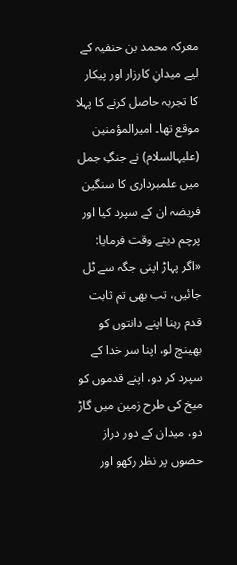معرکہ محمد بن حنفیہ کے لیے میدانِ کارزار اور پیکار کا تجربہ حاصل کرنے کا پہلا موقع تھا۔ امیرالمؤمنین (علیہالسلام) نے جنگِ جمل میں علمبرداری کا سنگین فریضہ ان کے سپرد کیا اور پرچم دیتے وقت فرمایا: «اگر پہاڑ اپنی جگہ سے ٹل جائیں، تب بھی تم ثابت قدم رہنا اپنے دانتوں کو بھینچ لو، اپنا سر خدا کے سپرد کر دو، اپنے قدموں کو میخ کی طرح زمین میں گاڑ دو، میدان کے دور دراز حصوں پر نظر رکھو اور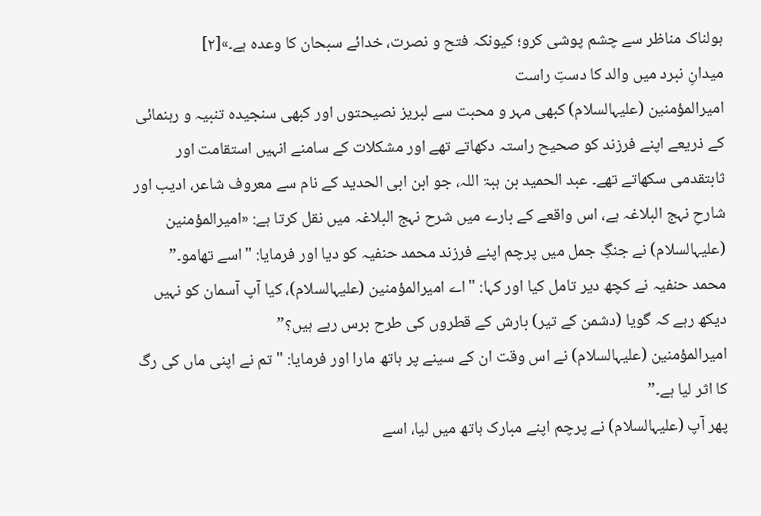ہولناک مناظر سے چشم پوشی کرو؛ کیونکہ فتح و نصرت، خدائے سبحان کا وعدہ ہے۔»[۲]
میدانِ نبرد میں والد کا دستِ راست
امیرالمؤمنین (علیہالسلام) کبھی مہر و محبت سے لبریز نصیحتوں اور کبھی سنجیدہ تنبیہ و رہنمائی کے ذریعے اپنے فرزند کو صحیح راستہ دکھاتے تھے اور مشکلات کے سامنے انہیں استقامت اور ثابتقدمی سکھاتے تھے۔ عبد الحمید بن ہبۃ اللہ، جو ابن ابی الحدید کے نام سے معروف شاعر، ادیب اور شارحِ نہج البلاغہ ہے، اس واقعے کے بارے میں شرح نہج البلاغہ میں نقل کرتا ہے: «امیرالمؤمنین (علیہالسلام) نے جنگِ جمل میں پرچم اپنے فرزند محمد حنفیہ کو دیا اور فرمایا: "اسے تھامو۔”
محمد حنفیہ نے کچھ دیر تامل کیا اور کہا: "اے امیرالمؤمنین (علیہالسلام)، کیا آپ آسمان کو نہیں دیکھ رہے کہ گویا (دشمن کے تیر) بارش کے قطروں کی طرح برس رہے ہیں؟”
امیرالمؤمنین (علیہالسلام) نے اس وقت ان کے سینے پر ہاتھ مارا اور فرمایا: "تم نے اپنی ماں کی رگ کا اثر لیا ہے۔”
پھر آپ (علیہالسلام) نے پرچم اپنے مبارک ہاتھ میں لیا، اسے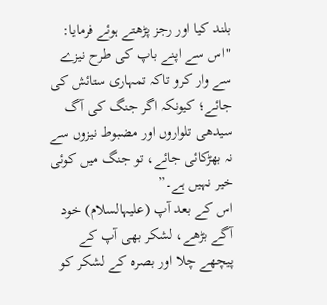بلند کیا اور رجز پڑھتے ہوئے فرمایا: "اس سے اپنے باپ کی طرح نیزے سے وار کرو تاکہ تمہاری ستائش کی جائے؛ کیونکہ اگر جنگ کی آگ سیدھی تلواروں اور مضبوط نیزوں سے نہ بھڑکائی جائے، تو جنگ میں کوئی خیر نہیں ہے۔”
اس کے بعد آپ (علیہالسلام) خود آگے بڑھے، لشکر بھی آپ کے پیچھے چلا اور بصرہ کے لشکر کو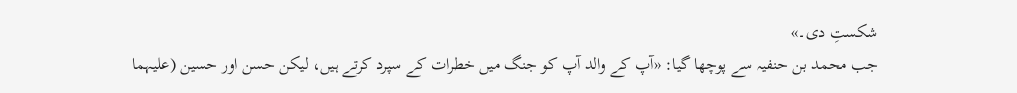شکستِ دی۔»
جب محمد بن حنفیہ سے پوچھا گیا: «آپ کے والد آپ کو جنگ میں خطرات کے سپرد کرتے ہیں، لیکن حسن اور حسین (علیہما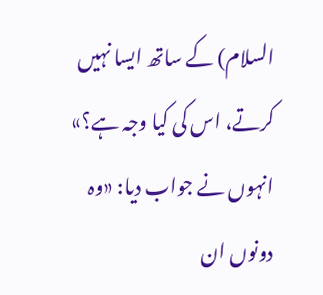السلام) کے ساتھ ایسا نہیں کرتے، اس کی کیا وجہ ہے؟»
انہوں نے جواب دیا: «وہ دونوں ان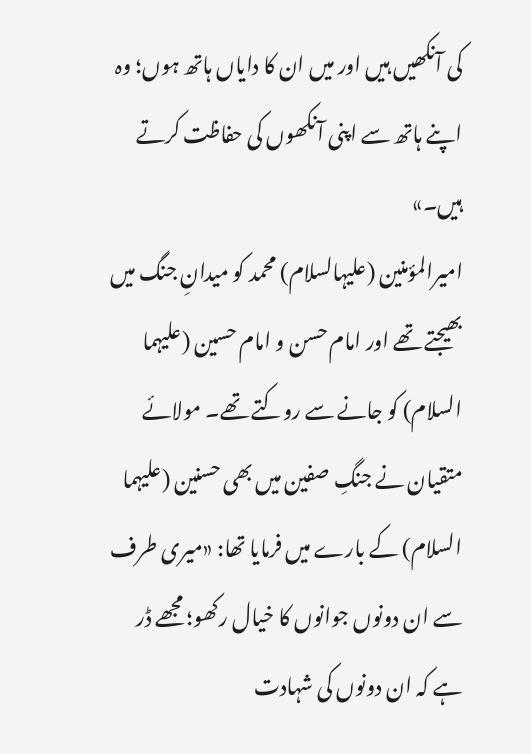کی آنکھیں ہیں اور میں ان کا دایاں ہاتھ ہوں؛ وہ اپنے ہاتھ سے اپنی آنکھوں کی حفاظت کرتے ہیں۔»
امیرالمؤمنین (علیہالسلام) محمد کو میدانِ جنگ میں بھیجتے تھے اور امام حسن و امام حسین (علیہما السلام) کو جانے سے روکتے تھے۔ مولائے متقیان نے جنگِ صفین میں بھی حسنین (علیہما السلام) کے بارے میں فرمایا تھا: «میری طرف سے ان دونوں جوانوں کا خیال رکھو؛ مجھے ڈر ہے کہ ان دونوں کی شہادت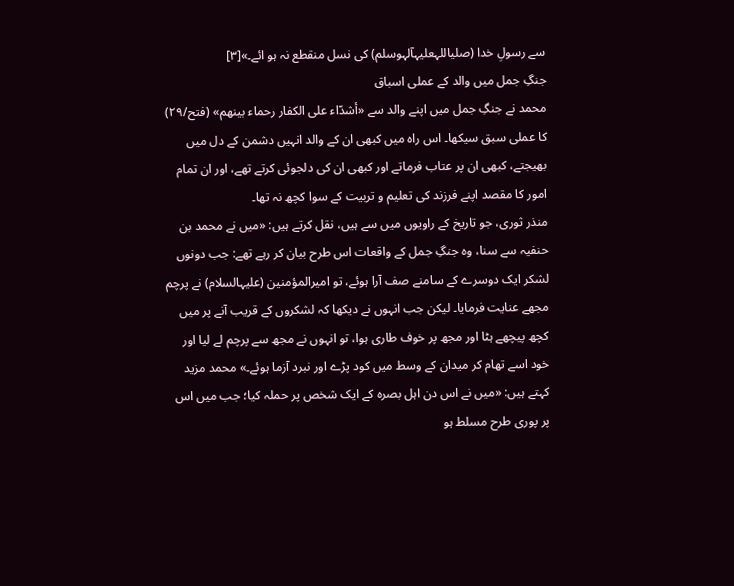سے رسولِ خدا (صلیاللہعلیہآلہوسلم) کی نسل منقطع نہ ہو ائے۔»[۳]
جنگِ جمل میں والد کے عملی اسباق
محمد نے جنگِ جمل میں اپنے والد سے «أشدّاء علی الکفار رحماء بینهم» (فتح/۲۹) کا عملی سبق سیکھا۔ اس راہ میں کبھی ان کے والد انہیں دشمن کے دل میں بھیجتے، کبھی ان پر عتاب فرماتے اور کبھی ان کی دلجوئی کرتے تھے، اور ان تمام امور کا مقصد اپنے فرزند کی تعلیم و تربیت کے سوا کچھ نہ تھا۔
منذر ثوری، جو تاریخ کے راویوں میں سے ہیں، نقل کرتے ہیں: «میں نے محمد بن حنفیہ سے سنا، وہ جنگِ جمل کے واقعات اس طرح بیان کر رہے تھے: جب دونوں لشکر ایک دوسرے کے سامنے صف آرا ہوئے، تو امیرالمؤمنین (علیہالسلام) نے پرچم مجھے عنایت فرمایا۔ لیکن جب انہوں نے دیکھا کہ لشکروں کے قریب آنے پر میں کچھ پیچھے ہٹا اور مجھ پر خوف طاری ہوا، تو انہوں نے مجھ سے پرچم لے لیا اور خود اسے تھام کر میدان کے وسط میں کود پڑے اور نبرد آزما ہوئے۔» محمد مزید کہتے ہیں: «میں نے اس دن اہل بصرہ کے ایک شخص پر حملہ کیا؛ جب میں اس پر پوری طرح مسلط ہو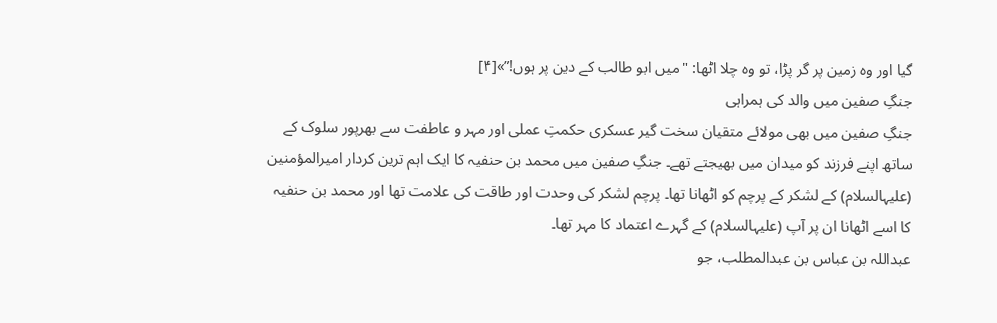گیا اور وہ زمین پر گر پڑا، تو وہ چلا اٹھا: "میں ابو طالب کے دین پر ہوں!”»[۴]
جنگِ صفین میں والد کی ہمراہی
جنگِ صفین میں بھی مولائے متقیان سخت گیر عسکری حکمتِ عملی اور مہر و عاطفت سے بھرپور سلوک کے ساتھ اپنے فرزند کو میدان میں بھیجتے تھے۔ جنگِ صفین میں محمد بن حنفیہ کا ایک اہم ترین کردار امیرالمؤمنین (علیہالسلام) کے لشکر کے پرچم کو اٹھانا تھا۔ پرچم لشکر کی وحدت اور طاقت کی علامت تھا اور محمد بن حنفیہ کا اسے اٹھانا ان پر آپ (علیہالسلام) کے گہرے اعتماد کا مہر تھا۔
عبداللہ بن عباس بن عبدالمطلب، جو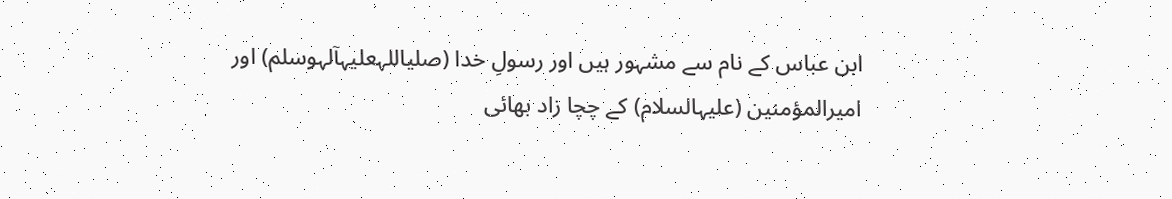ابن عباس کے نام سے مشہور ہیں اور رسولِ خدا (صلیاللہعلیہآلہوسلم) اور امیرالمؤمنین (علیہالسلام) کے چچا زاد بھائی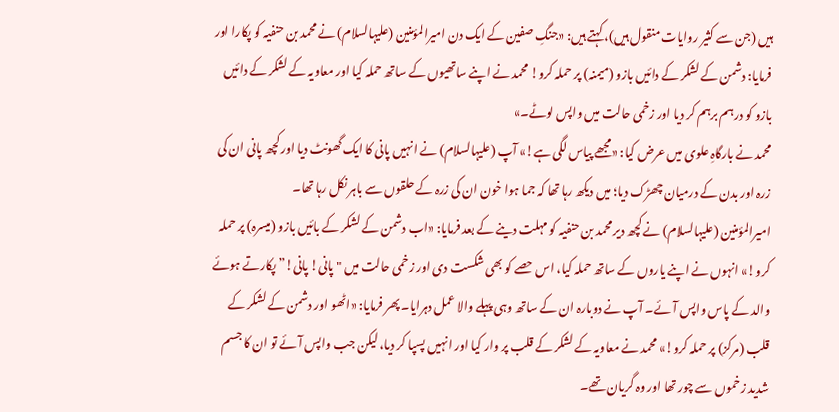ہیں (جن سے کثیر روایات منقول ہیں)، کہتے ہیں: «جنگِ صفین کے ایک دن امیرالمؤمنین (علیہالسلام) نے محمد بن حنفیہ کو پکارا اور فرمایا: دشمن کے لشکر کے دائیں بازو (میمنہ) پر حملہ کرو! محمد نے اپنے ساتھیوں کے ساتھ حملہ کیا اور معاویہ کے لشکر کے دائیں بازو کو درہم برہم کر دیا اور زخمی حالت میں واپس لوٹے۔»
محمد نے بارگاہِ علوی میں عرض کیا: «مجھے پیاس لگی ہے!» آپ (علیہالسلام) نے انہیں پانی کا ایک گھونٹ دیا اور کچھ پانی ان کی زرہ اور بدن کے درمیان چھڑک دیا؛ میں دیکھ رہا تھا کہ جما ہوا خون ان کی زرہ کے حلقوں سے باہر نکل رہا تھا۔
امیرالمؤمنین (علیہالسلام) نے کچھ دیر محمد بن حنفیہ کو مہلت دینے کے بعد فرمایا: «اب دشمن کے لشکر کے بائیں بازو (میسرہ) پر حملہ کرو!» انہوں نے اپنے یاروں کے ساتھ حملہ کیا، اس حصے کو بھی شکست دی اور زخمی حالت میں "پانی! پانی!” پکارتے ہوئے والد کے پاس واپس آئے۔ آپ نے دوبارہ ان کے ساتھ وہی پہلے والا عمل دہرایا۔ پھر فرمایا: «اٹھو اور دشمن کے لشکر کے قلب (مرکز) پر حملہ کرو!» محمد نے معاویہ کے لشکر کے قلب پر وار کیا اور انہیں پسپا کر دیا، لیکن جب واپس آئے تو ان کا جسم شدید زخموں سے چور تھا اور وہ گریان تھے۔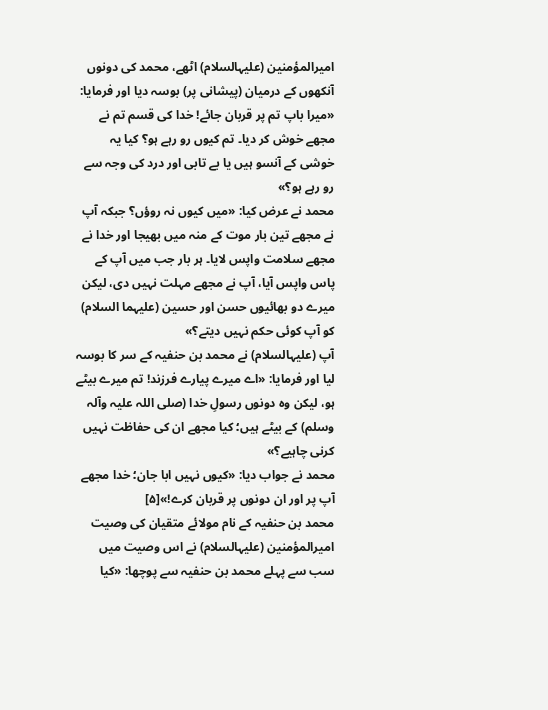امیرالمؤمنین (علیہالسلام) اٹھے، محمد کی دونوں آنکھوں کے درمیان (پیشانی پر) بوسہ دیا اور فرمایا: «میرا باپ تم پر قربان جائے! خدا کی قسم تم نے مجھے خوش کر دیا۔ تم کیوں رو رہے ہو؟ کیا یہ خوشی کے آنسو ہیں یا بے تابی اور درد کی وجہ سے رو رہے ہو؟»
محمد نے عرض کیا: «میں کیوں نہ روؤں؟ جبکہ آپ نے مجھے تین بار موت کے منہ میں بھیجا اور خدا نے مجھے سلامت واپس لایا۔ ہر بار جب میں آپ کے پاس واپس آیا، آپ نے مجھے مہلت نہیں دی، لیکن میرے دو بھائیوں حسن اور حسین (علیہما السلام) کو آپ کوئی حکم نہیں دیتے؟»
آپ (علیہالسلام) نے محمد بن حنفیہ کے سر کا بوسہ لیا اور فرمایا: «اے میرے پیارے فرزند! تم میرے بیٹے ہو، لیکن وہ دونوں رسولِ خدا (صلی اللہ علیہ وآلہ وسلم) کے بیٹے ہیں؛ کیا مجھے ان کی حفاظت نہیں کرنی چاہیے؟»
محمد نے جواب دیا: «کیوں نہیں ابا جان؛ خدا مجھے آپ پر اور ان دونوں پر قربان کرے!»[۵]
محمد بن حنفیہ کے نام مولائے متقیان کی وصیت
امیرالمؤمنین (علیہالسلام) نے اس وصیت میں سب سے پہلے محمد بن حنفیہ سے پوچھا: «کیا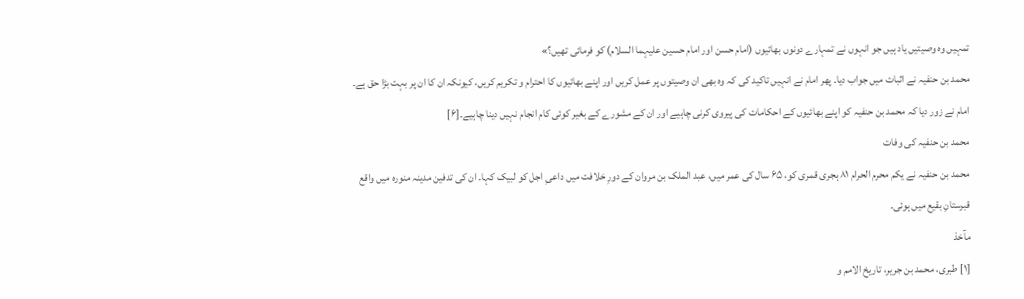تمہیں وہ وصیتیں یاد ہیں جو انہوں نے تمہارے دونوں بھائیوں (امام حسن اور امام حسین علیہما السلام) کو فرمائی تھیں؟»
محمد بن حنفیہ نے اثبات میں جواب دیا۔ پھر امام نے انہیں تاکید کی کہ وہ بھی ان وصیتوں پر عمل کریں اور اپنے بھائیوں کا احترام و تکریم کریں، کیونکہ ان کا ان پر بہت بڑا حق ہے۔ امام نے زور دیا کہ محمد بن حنفیہ کو اپنے بھائیوں کے احکامات کی پیروی کرنی چاہیے اور ان کے مشورے کے بغیر کوئی کام انجام نہیں دینا چاہیے۔[۶]
محمد بن حنفیہ کی وفات
محمد بن حنفیہ نے یکم محرم الحرام ۸۱ ہجری قمری کو، ۶۵ سال کی عمر میں، عبد الملک بن مروان کے دورِ خلافت میں داعیِ اجل کو لبیک کہا۔ ان کی تدفین مدینہ منورہ میں واقع قبرستانِ بقیع میں ہوئی۔
مآخذ
[۱] طبری، محمد بن جریر، تاریخ الامم و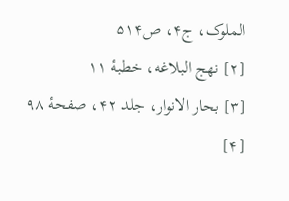الملوک، ج۴، ص۵۱۴
[۲] نهج البلاغه، خطبۀ ۱۱
[۳] بحار الانوار، جلد ۴۲، صفحۀ ۹۸
[۴]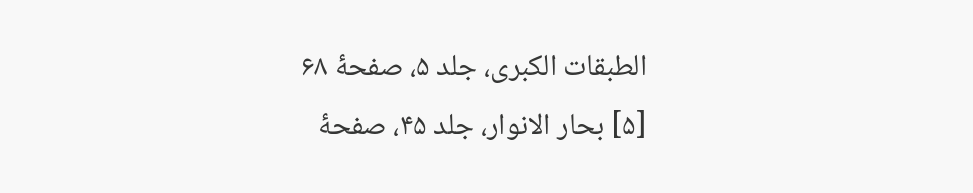الطبقات الكبرى، جلد ۵، صفحۀ ۶۸
[۵] بحار الانوار، جلد ۴۵، صفحۀ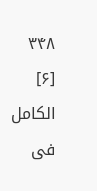۳۴۸
[۶] الكامل فی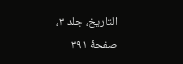التاريخ، جلد ۳، صفحۀ ۳۹۱